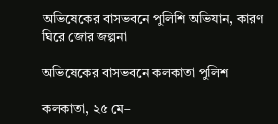অভিষেকের বাসভবনে পুলিশি অভিযান, কারণ ঘিরে জোর জল্পনা

অভিষেকের বাসভবনে কলকাতা পুলিশ

কলকাতা, ২৫ মে–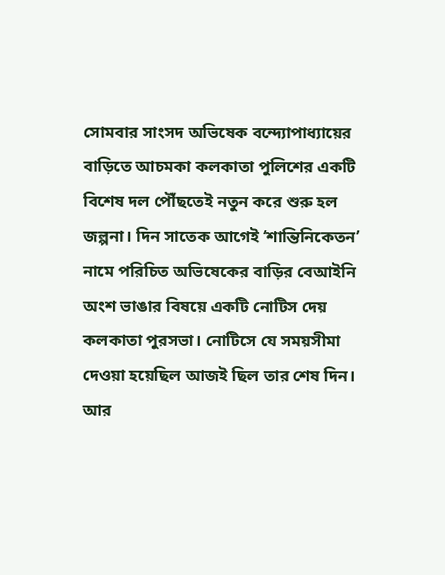সোমবার সাংসদ অভিষেক বন্দ্যোপাধ্যায়ের বাড়িতে আচমকা কলকাতা পুলিশের একটি বিশেষ দল পৌঁছতেই নতুন করে শুরু হল জল্পনা। দিন সাতেক আগেই ‘শান্তিনিকেতন’ নামে পরিচিত অভিষেকের বাড়ির বেআইনি অংশ ভাঙার বিষয়ে একটি নোটিস দেয় কলকাতা পুরসভা। নোটিসে যে সময়সীমা দেওয়া হয়েছিল আজই ছিল তার শেষ দিন। আর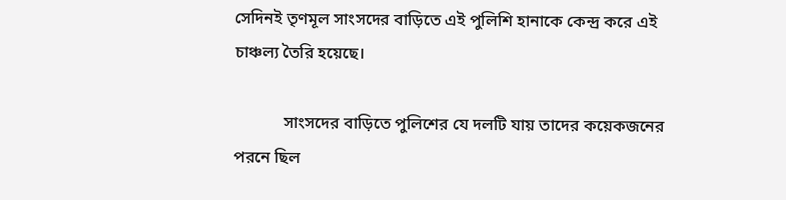সেদিনই তৃণমূল সাংসদের বাড়িতে এই পুলিশি হানাকে কেন্দ্র করে এই চাঞ্চল্য তৈরি হয়েছে।

            সাংসদের বাড়িতে পুলিশের যে দলটি যায় তাদের কয়েকজনের পরনে ছিল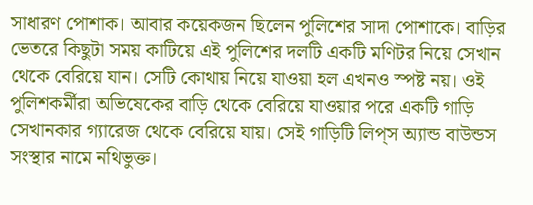সাধারণ পোশাক। আবার কয়েকজন ছিলেন পুলিশের সাদা পোশাকে। বাড়ির ভেতরে কিছুটা সময় কাটিয়ে এই পুলিশের দলটি একটি মণিটর নিয়ে সেখান থেকে বেরিয়ে যান। সেটি কোথায় নিয়ে যাওয়া হল এখনও স্পষ্ট নয়। ওই পুলিশকর্মীরা অভিষেকের বাড়ি থেকে বেরিয়ে যাওয়ার পরে একটি গাড়ি সেখানকার গ্যারেজ থেকে বেরিয়ে যায়। সেই গাড়িটি লিপ্‌‌স অ্যান্ড বাউন্ডস সংস্থার নামে নথিভুক্ত।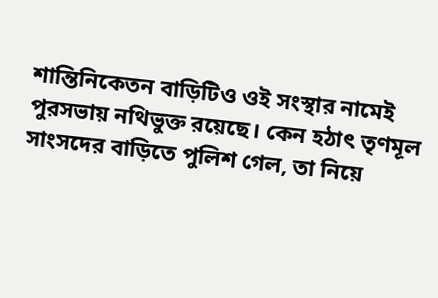শান্তিনিকেতন বাড়িটিও ওই সংস্থার নামেই পুরসভায় নথিভুক্ত রয়েছে। কেন হঠাৎ তৃণমূল সাংসদের বাড়িতে পুলিশ গেল, তা নিয়ে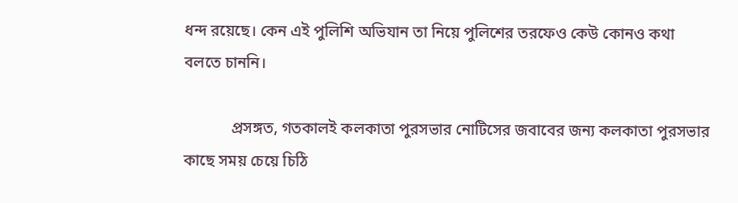ধন্দ রয়েছে। কেন এই পুলিশি অভিযান তা নিয়ে পুলিশের তরফেও কেউ কোনও কথা বলতে চাননি।

            প্রসঙ্গত, গতকালই কলকাতা পুরসভার নোটিসের জবাবের জন্য কলকাতা পুরসভার কাছে সময় চেয়ে চিঠি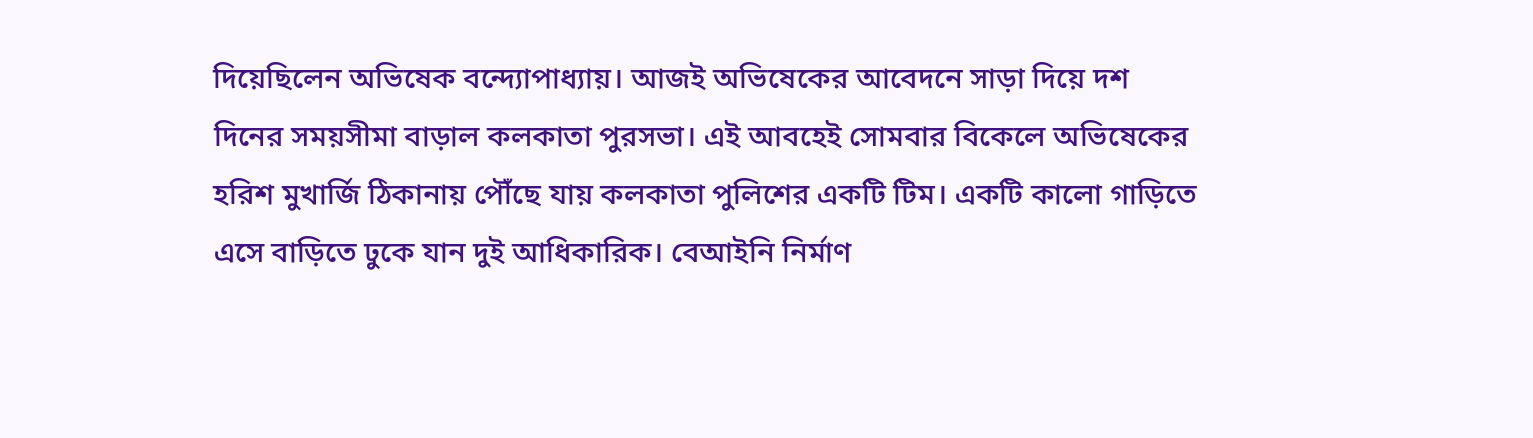দিয়েছিলেন অভিষেক বন্দ্যোপাধ্যায়। আজই অভিষেকের আবেদনে সাড়া দিয়ে দশ দিনের সময়সীমা বাড়াল কলকাতা পুরসভা। এই আবহেই সোমবার বিকেলে অভিষেকের হরিশ মুখার্জি ঠিকানায় পৌঁছে যায় কলকাতা পুলিশের একটি টিম। একটি কালো গাড়িতে এসে বাড়িতে ঢুকে যান দুই আধিকারিক। বেআইনি নির্মাণ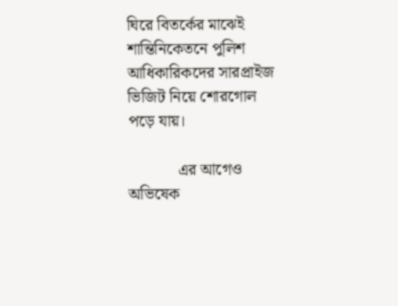ঘিরে বিতর্কের মাঝেই শান্তিনিকেতনে পুলিশ আধিকারিকদের সারপ্রাইজ ভিজিট নিয়ে শোরগোল পড়ে যায়।

            এর আগেও অভিষেক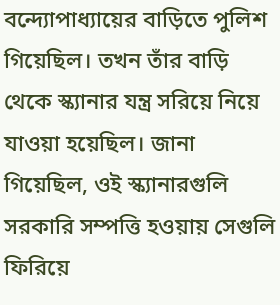বন্দ্যোপাধ্যায়ের বাড়িতে পুলিশ গিয়েছিল। তখন তাঁর বাড়ি থেকে স্ক্যানার যন্ত্র সরিয়ে নিয়ে যাওয়া হয়েছিল। জানা গিয়েছিল, ওই স্ক্যানারগুলি সরকারি সম্পত্তি হওয়ায় সেগুলি ফিরিয়ে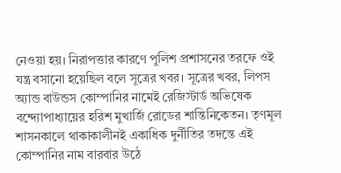নেওয়া হয়। নিরাপত্তার কারণে পুলিশ প্রশাসনের তরফে ওই যন্ত্র বসানো হয়েছিল বলে সূত্রের খবর। সূত্রের খবর, লিপস অ্যান্ড বাউন্ডস কোম্পানির নামেই রেজিস্টার্ড অভিষেক বন্দ্যোপাধ্যায়ের হরিশ মুখার্জি রোডের শান্তিনিকেতন। তৃণমূল শাসনকালে থাকাকালীনই একাধিক দুর্নীতির তদন্তে এই কোম্পানির নাম বারবার উঠে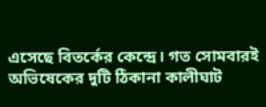এসেছে বিতর্কের কেন্দ্রে। গত সোমবারই অভিষেকের দুটি ঠিকানা কালীঘাট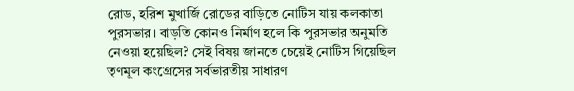রোড, হরিশ মুখার্জি রোডের বাড়িতে নোটিস যায় কলকাতা পুরসভার। বাড়তি কোনও নির্মাণ হলে কি পুরসভার অনুমতি নেওয়া হয়েছিল? সেই বিষয় জানতে চেয়েই নোটিস গিয়েছিল তৃণমূল কংগ্রেসের সর্বভারতীয় সাধারণ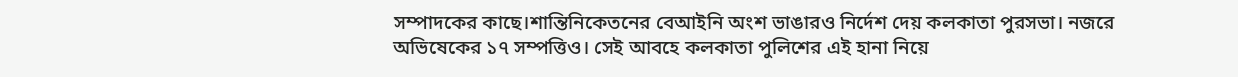সম্পাদকের কাছে।শান্তিনিকেতনের বেআইনি অংশ ভাঙারও নির্দেশ দেয় কলকাতা পুরসভা। নজরে অভিষেকের ১৭ সম্পত্তিও। সেই আবহে কলকাতা পুলিশের এই হানা নিয়ে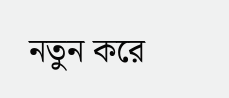নতুন করে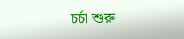চর্চা শুরু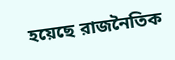হয়েছে রাজনৈতিক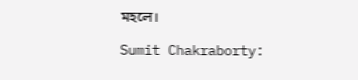মহলে।

Sumit Chakraborty: